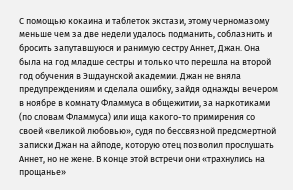С помощью кокаина и таблеток экстази, этому черномазому меньше чем за две недели удалось подманить, соблазнить и бросить запутавшуюся и ранимую сестру Аннет, Джан. Она была на год младше сестры и только что перешла на второй год обучения в Эшдаунской академии. Джан не вняла предупреждениям и сделала ошибку, зайдя однажды вечером в ноябре в комнату Фламмуса в общежитии, за наркотиками (по словам Фламмуса) или ища какого-то примирения со своей «великой любовью», судя по бессвязной предсмертной записки Джан на айподе, которую отец позволил прослушать Аннет, но не жене. В конце этой встречи они «трахнулись на прощанье»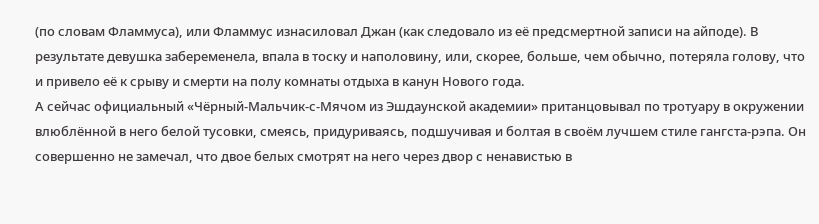(по словам Фламмуса), или Фламмус изнасиловал Джан (как следовало из её предсмертной записи на айподе). В результате девушка забеременела, впала в тоску и наполовину, или, скорее, больше, чем обычно, потеряла голову, что и привело её к срыву и смерти на полу комнаты отдыха в канун Нового года.
А сейчас официальный «Чёрный-Мальчик-с-Мячом из Эшдаунской академии» пританцовывал по тротуару в окружении влюблённой в него белой тусовки, смеясь, придуриваясь, подшучивая и болтая в своём лучшем стиле гангста-рэпа. Он совершенно не замечал, что двое белых смотрят на него через двор с ненавистью в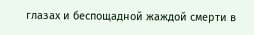глазах и беспощадной жаждой смерти в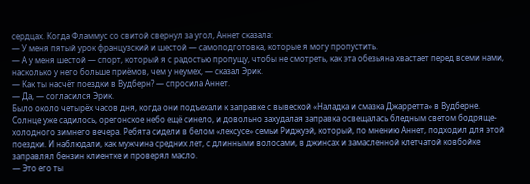сердцах. Когда Фламмус со свитой свернул за угол, Аннет сказала:
— У меня пятый урок французский и шестой — самоподготовка, которые я могу пропустить.
— А у меня шестой — спорт, который я с радостью пропущу, чтобы не смотреть, как эта обезьяна хвастает перед всеми нами, насколько у него больше приёмов, чем у неумех, — сказал Эрик.
— Как ты насчёт поездки в Вудберн? — спросила Аннет.
— Да, — согласился Эрик.
Было около четырёх часов дня, когда они подъехали к заправке с вывеской «Наладка и смазка Джарретта» в Вудберне. Солнце уже садилось, орегонское небо ещё синело, и довольно захудалая заправка освещалась бледным светом бодряще-холодного зимнего вечера. Ребята сидели в белом «лексусе» семьи Риджуэй, который, по мнению Аннет, подходил для этой поездки. И наблюдали, как мужчина средних лет, с длинными волосами, в джинсах и замасленной клетчатой ковбойке заправлял бензин клиентке и проверял масло.
— Это его ты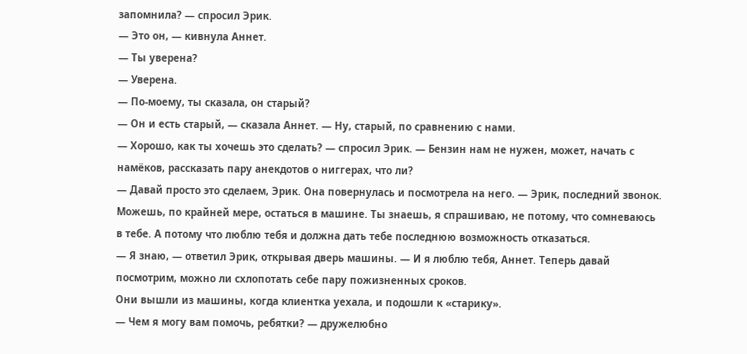запомнила? — спросил Эрик.
— Это он, — кивнула Аннет.
— Ты уверена?
— Уверена.
— По-моему, ты сказала, он старый?
— Он и есть старый, — сказала Аннет. — Ну, старый, по сравнению с нами.
— Хорошо, как ты хочешь это сделать? — спросил Эрик. — Бензин нам не нужен, может, начать с намёков, рассказать пару анекдотов о ниггерах, что ли?
— Давай просто это сделаем, Эрик. Она повернулась и посмотрела на него. — Эрик, последний звонок. Можешь, по крайней мере, остаться в машине. Ты знаешь, я спрашиваю, не потому, что сомневаюсь в тебе. А потому что люблю тебя и должна дать тебе последнюю возможность отказаться.
— Я знаю, — ответил Эрик, открывая дверь машины. — И я люблю тебя, Аннет. Теперь давай посмотрим, можно ли схлопотать себе пару пожизненных сроков.
Они вышли из машины, когда клиентка уехала, и подошли к «старику».
— Чем я могу вам помочь, ребятки? — дружелюбно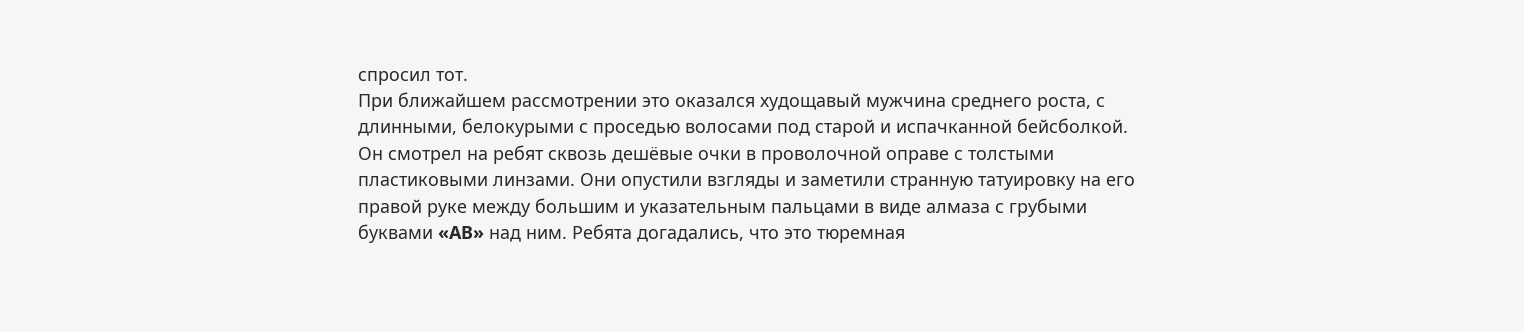спросил тот.
При ближайшем рассмотрении это оказался худощавый мужчина среднего роста, с длинными, белокурыми с проседью волосами под старой и испачканной бейсболкой. Он смотрел на ребят сквозь дешёвые очки в проволочной оправе с толстыми пластиковыми линзами. Они опустили взгляды и заметили странную татуировку на его правой руке между большим и указательным пальцами в виде алмаза с грубыми буквами «AB» над ним. Ребята догадались, что это тюремная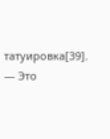татуировка[39].
— Это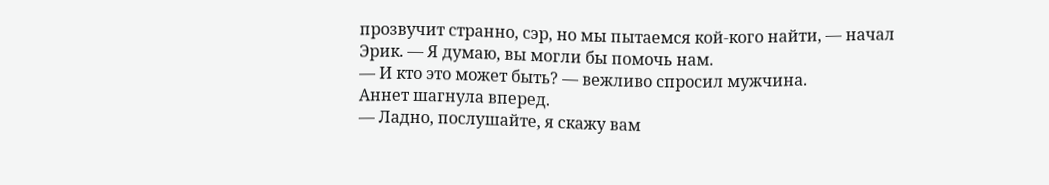прозвучит странно, сэр, но мы пытаемся кой-кого найти, — начал Эрик. — Я думаю, вы могли бы помочь нам.
— И кто это может быть? — вежливо спросил мужчина.
Аннет шагнула вперед.
— Ладно, послушайте, я скажу вам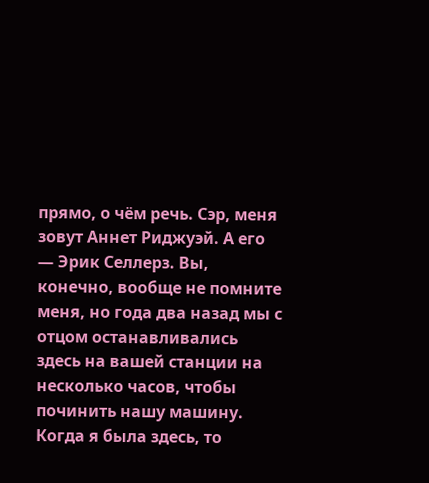прямо, о чём речь. Сэр, меня зовут Аннет Риджуэй. А его — Эрик Селлерз. Вы, конечно, вообще не помните меня, но года два назад мы с отцом останавливались здесь на вашей станции на несколько часов, чтобы починить нашу машину. Когда я была здесь, то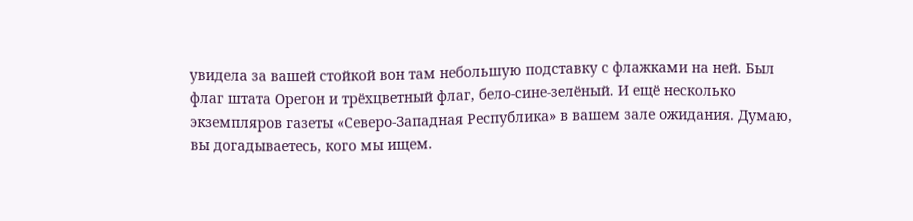увидела за вашей стойкой вон там небольшую подставку с флажками на ней. Был флаг штата Орегон и трёхцветный флаг, бело-сине-зелёный. И ещё несколько экземпляров газеты «Северо-Западная Республика» в вашем зале ожидания. Думаю, вы догадываетесь, кого мы ищем.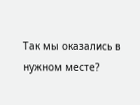Так мы оказались в нужном месте?